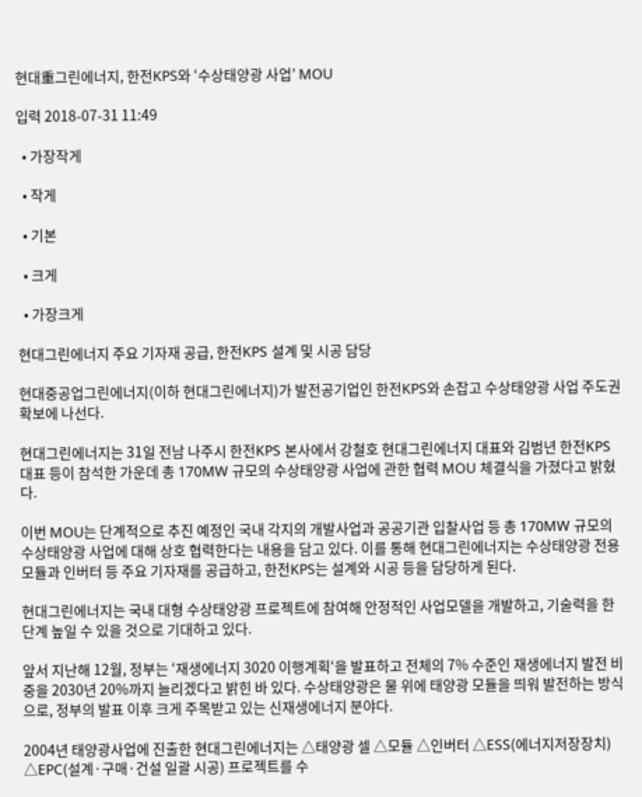현대重그린에너지, 한전KPS와 ‘수상태양광 사업’ MOU

입력 2018-07-31 11:49

  • 가장작게

  • 작게

  • 기본

  • 크게

  • 가장크게

현대그린에너지 주요 기자재 공급, 한전KPS 설계 및 시공 담당

현대중공업그린에너지(이하 현대그린에너지)가 발전공기업인 한전KPS와 손잡고 수상태양광 사업 주도권 확보에 나선다.

현대그린에너지는 31일 전남 나주시 한전KPS 본사에서 강철호 현대그린에너지 대표와 김범년 한전KPS 대표 등이 참석한 가운데 총 170MW 규모의 수상태양광 사업에 관한 협력 MOU 체결식을 가졌다고 밝혔다.

이번 MOU는 단계적으로 추진 예정인 국내 각지의 개발사업과 공공기관 입찰사업 등 총 170MW 규모의 수상태양광 사업에 대해 상호 협력한다는 내용을 담고 있다. 이를 통해 현대그린에너지는 수상태양광 전용 모듈과 인버터 등 주요 기자재를 공급하고, 한전KPS는 설계와 시공 등을 담당하게 된다.

현대그린에너지는 국내 대형 수상태양광 프로젝트에 참여해 안정적인 사업모델을 개발하고, 기술력을 한 단계 높일 수 있을 것으로 기대하고 있다.

앞서 지난해 12월, 정부는 ‘재생에너지 3020 이행계획‘을 발표하고 전체의 7% 수준인 재생에너지 발전 비중을 2030년 20%까지 늘리겠다고 밝힌 바 있다. 수상태양광은 물 위에 태양광 모듈을 띄워 발전하는 방식으로, 정부의 발표 이후 크게 주목받고 있는 신재생에너지 분야다.

2004년 태양광사업에 진출한 현대그린에너지는 △태양광 셀 △모듈 △인버터 △ESS(에너지저장장치) △EPC(설계·구매·건설 일괄 시공) 프로젝트를 수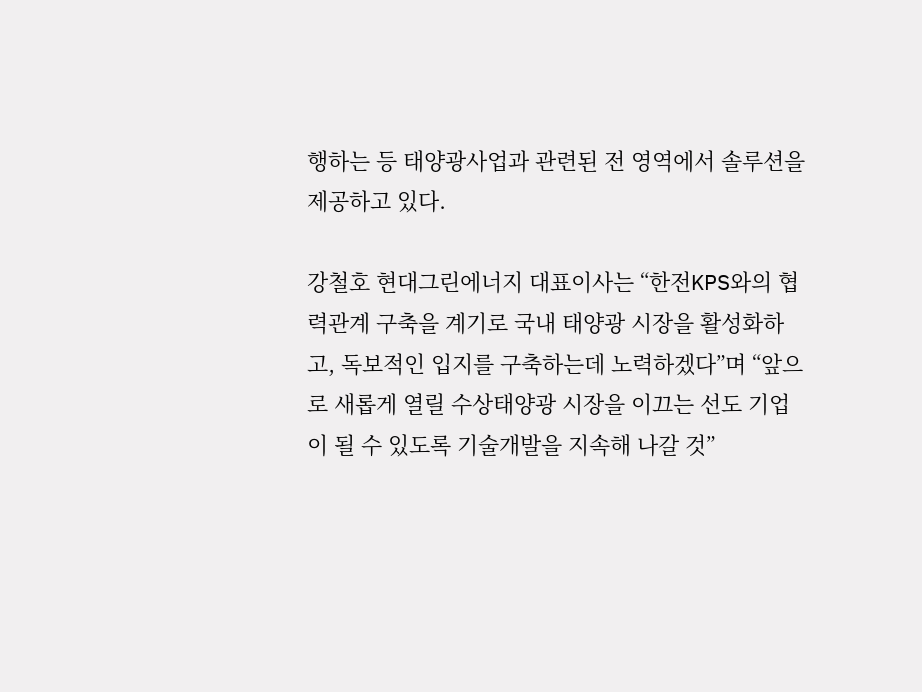행하는 등 태양광사업과 관련된 전 영역에서 솔루션을 제공하고 있다.

강철호 현대그린에너지 대표이사는 “한전KPS와의 협력관계 구축을 계기로 국내 태양광 시장을 활성화하고, 독보적인 입지를 구축하는데 노력하겠다”며 “앞으로 새롭게 열릴 수상태양광 시장을 이끄는 선도 기업이 될 수 있도록 기술개발을 지속해 나갈 것”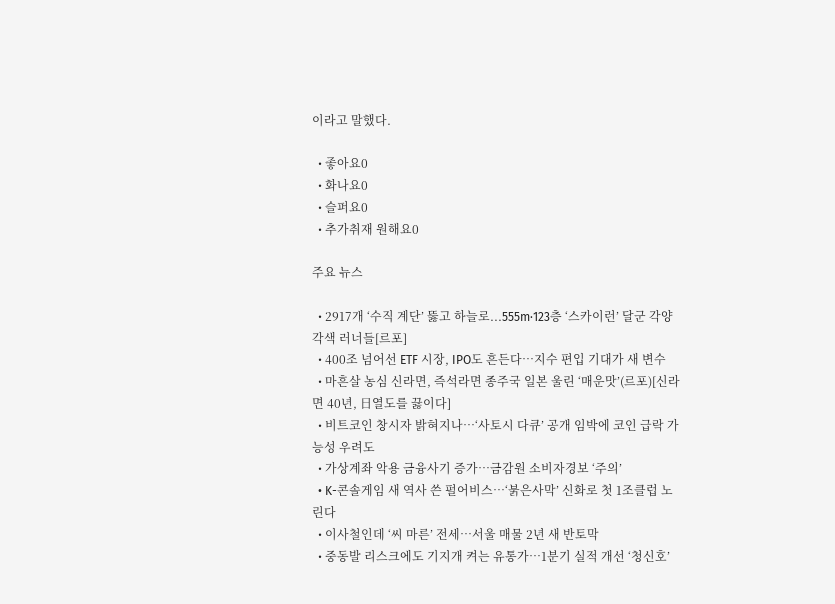이라고 말했다.

  • 좋아요0
  • 화나요0
  • 슬퍼요0
  • 추가취재 원해요0

주요 뉴스

  • 2917개 ‘수직 계단’ 뚫고 하늘로...555m·123층 ‘스카이런’ 달군 각양각색 러너들[르포]
  • 400조 넘어선 ETF 시장, IPO도 흔든다…지수 편입 기대가 새 변수
  • 마흔살 농심 신라면, 즉석라면 종주국 일본 울린 ‘매운맛’(르포)[신라면 40년, 日열도를 끓이다]
  • 비트코인 창시자 밝혀지나…‘사토시 다큐’ 공개 임박에 코인 급락 가능성 우려도
  • 가상계좌 악용 금융사기 증가⋯금감원 소비자경보 ‘주의’
  • K-콘솔게임 새 역사 쓴 펄어비스…‘붉은사막’ 신화로 첫 1조클럽 노린다
  • 이사철인데 ‘씨 마른’ 전세…서울 매물 2년 새 반토막
  • 중동발 리스크에도 기지개 켜는 유통가…1분기 실적 개선 ‘청신호’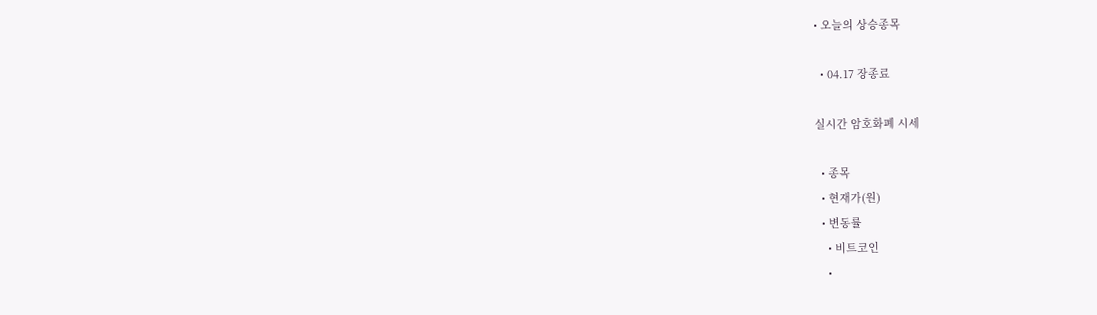• 오늘의 상승종목

  • 04.17 장종료

실시간 암호화폐 시세

  • 종목
  • 현재가(원)
  • 변동률
    • 비트코인
    •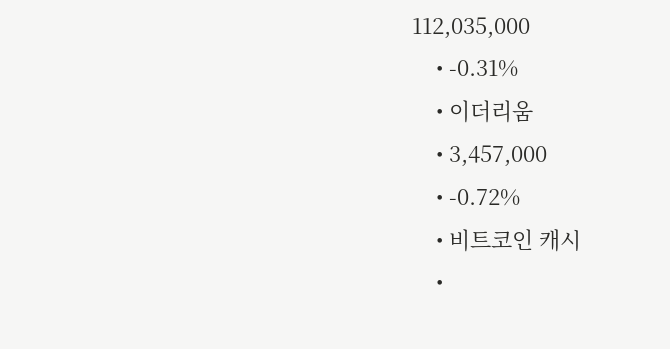112,035,000
    • -0.31%
    • 이더리움
    • 3,457,000
    • -0.72%
    • 비트코인 캐시
    •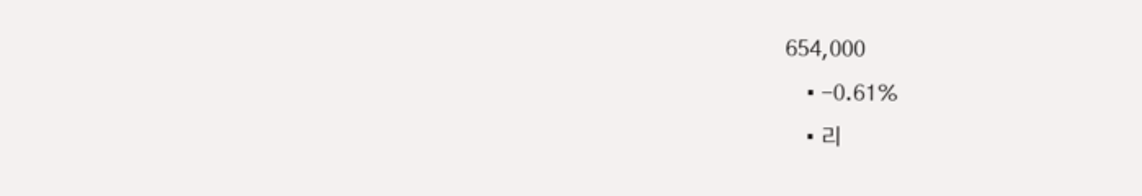654,000
    • -0.61%
    • 리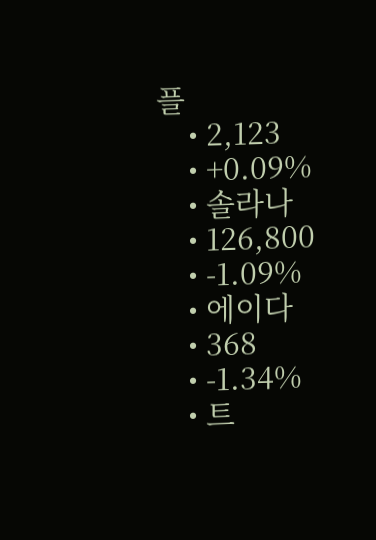플
    • 2,123
    • +0.09%
    • 솔라나
    • 126,800
    • -1.09%
    • 에이다
    • 368
    • -1.34%
    • 트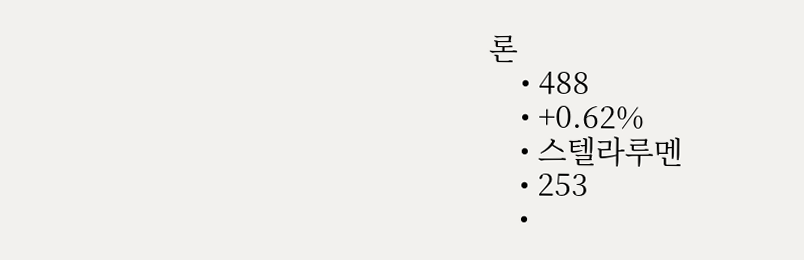론
    • 488
    • +0.62%
    • 스텔라루멘
    • 253
    •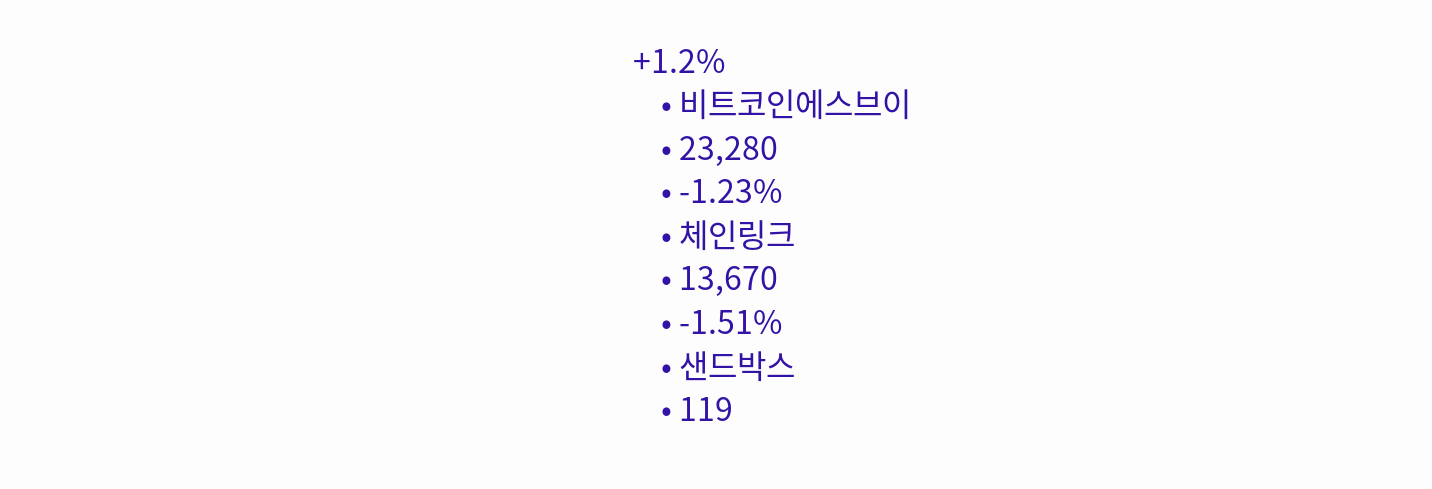+1.2%
    • 비트코인에스브이
    • 23,280
    • -1.23%
    • 체인링크
    • 13,670
    • -1.51%
    • 샌드박스
    • 119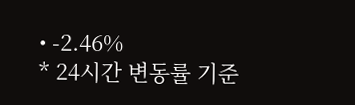• -2.46%
* 24시간 변동률 기준